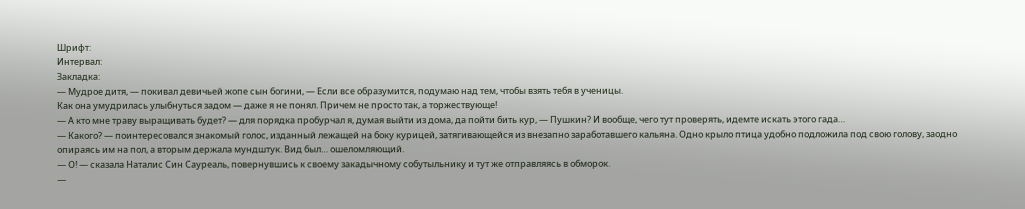Шрифт:
Интервал:
Закладка:
— Мудрое дитя, — покивал девичьей жопе сын богини, — Если все образумится, подумаю над тем, чтобы взять тебя в ученицы.
Как она умудрилась улыбнуться задом — даже я не понял. Причем не просто так, а торжествующе!
— А кто мне траву выращивать будет? — для порядка пробурчал я, думая выйти из дома, да пойти бить кур, — Пушкин? И вообще, чего тут проверять, идемте искать этого гада…
— Какого? — поинтересовался знакомый голос, изданный лежащей на боку курицей, затягивающейся из внезапно заработавшего кальяна. Одно крыло птица удобно подложила под свою голову, заодно опираясь им на пол, а вторым держала мундштук. Вид был… ошеломляющий.
— О! — сказала Наталис Син Сауреаль, повернувшись к своему закадычному собутыльнику и тут же отправляясь в обморок.
—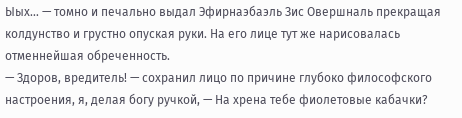Ыых… — томно и печально выдал Эфирнаэбаэль Зис Овершналь прекращая колдунство и грустно опуская руки. На его лице тут же нарисовалась отменнейшая обреченность.
— Здоров, вредитель! — сохранил лицо по причине глубоко философского настроения, я, делая богу ручкой, — На хрена тебе фиолетовые кабачки?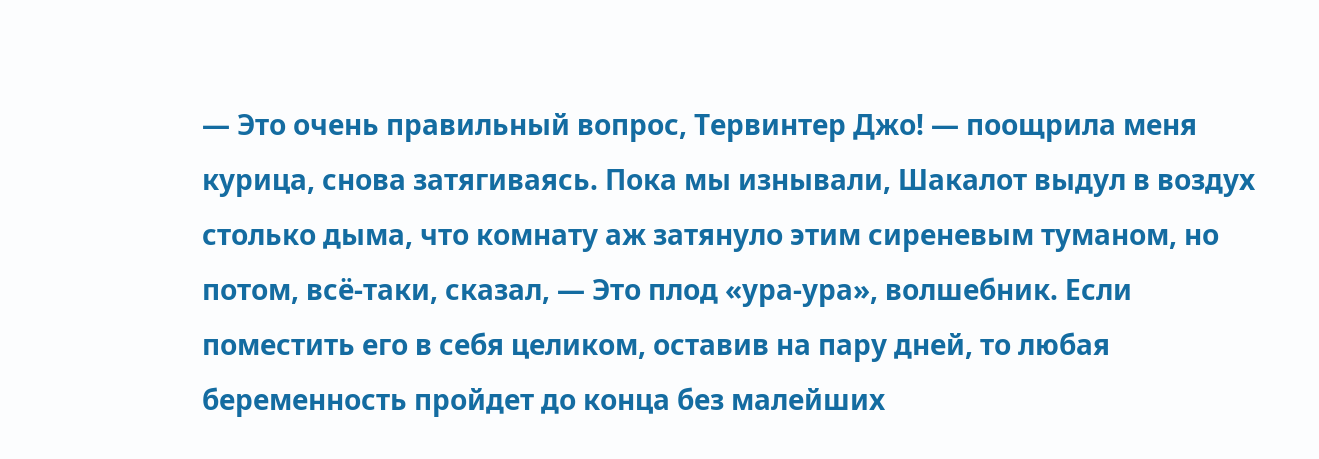— Это очень правильный вопрос, Тервинтер Джо! — поощрила меня курица, снова затягиваясь. Пока мы изнывали, Шакалот выдул в воздух столько дыма, что комнату аж затянуло этим сиреневым туманом, но потом, всё-таки, сказал, — Это плод «ура-ура», волшебник. Если поместить его в себя целиком, оставив на пару дней, то любая беременность пройдет до конца без малейших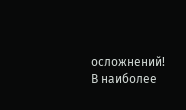осложнений! В наиболее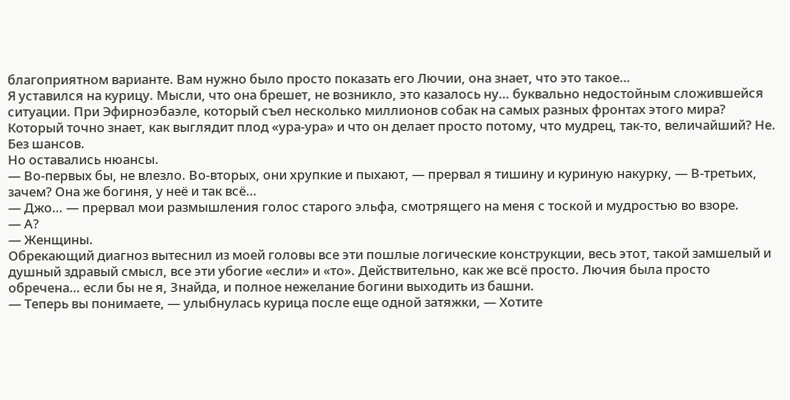благоприятном варианте. Вам нужно было просто показать его Лючии, она знает, что это такое…
Я уставился на курицу. Мысли, что она брешет, не возникло, это казалось ну… буквально недостойным сложившейся ситуации. При Эфирноэбаэле, который съел несколько миллионов собак на самых разных фронтах этого мира? Который точно знает, как выглядит плод «ура-ура» и что он делает просто потому, что мудрец, так-то, величайший? Не. Без шансов.
Но оставались нюансы.
— Во-первых бы, не влезло. Во-вторых, они хрупкие и пыхают, — прервал я тишину и куриную накурку, — В-третьих, зачем? Она же богиня, у неё и так всё…
— Джо… — прервал мои размышления голос старого эльфа, смотрящего на меня с тоской и мудростью во взоре.
— А?
— Женщины.
Обрекающий диагноз вытеснил из моей головы все эти пошлые логические конструкции, весь этот, такой замшелый и душный здравый смысл, все эти убогие «если» и «то». Действительно, как же всё просто. Лючия была просто обречена… если бы не я, Знайда, и полное нежелание богини выходить из башни.
— Теперь вы понимаете, — улыбнулась курица после еще одной затяжки, — Хотите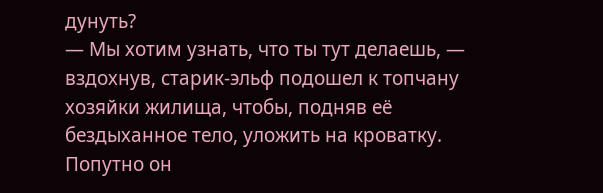дунуть?
— Мы хотим узнать, что ты тут делаешь, — вздохнув, старик-эльф подошел к топчану хозяйки жилища, чтобы, подняв её бездыханное тело, уложить на кроватку. Попутно он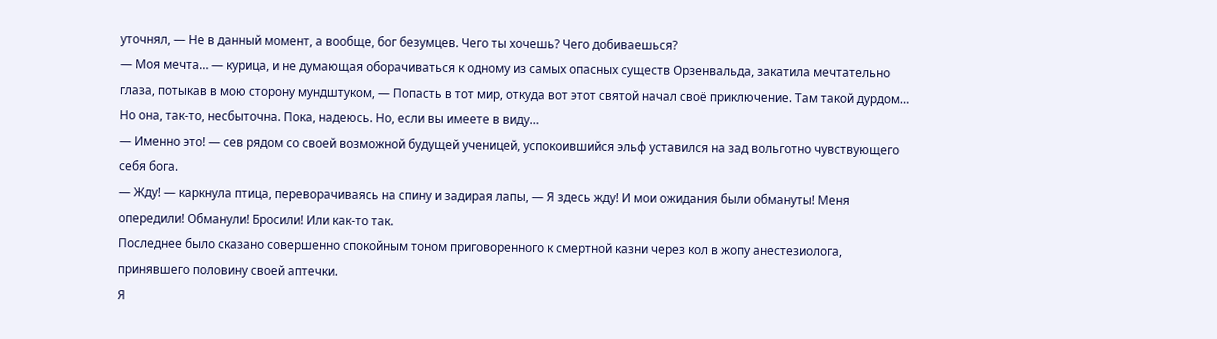уточнял, — Не в данный момент, а вообще, бог безумцев. Чего ты хочешь? Чего добиваешься?
— Моя мечта… — курица, и не думающая оборачиваться к одному из самых опасных существ Орзенвальда, закатила мечтательно глаза, потыкав в мою сторону мундштуком, — Попасть в тот мир, откуда вот этот святой начал своё приключение. Там такой дурдом… Но она, так-то, несбыточна. Пока, надеюсь. Но, если вы имеете в виду…
— Именно это! — сев рядом со своей возможной будущей ученицей, успокоившийся эльф уставился на зад вольготно чувствующего себя бога.
— Жду! — каркнула птица, переворачиваясь на спину и задирая лапы, — Я здесь жду! И мои ожидания были обмануты! Меня опередили! Обманули! Бросили! Или как-то так.
Последнее было сказано совершенно спокойным тоном приговоренного к смертной казни через кол в жопу анестезиолога, принявшего половину своей аптечки.
Я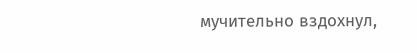мучительно вздохнул,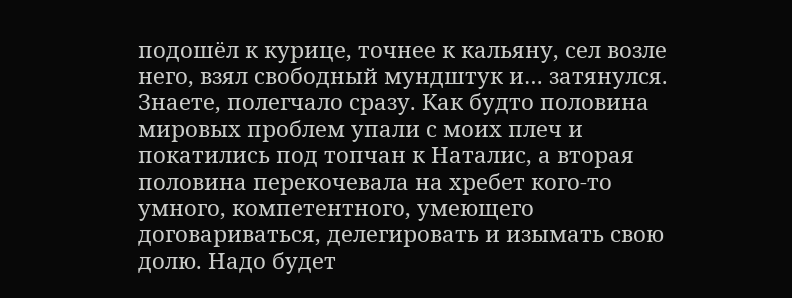подошёл к курице, точнее к кальяну, сел возле него, взял свободный мундштук и… затянулся. Знаете, полегчало сразу. Как будто половина мировых проблем упали с моих плеч и покатились под топчан к Наталис, а вторая половина перекочевала на хребет кого-то умного, компетентного, умеющего договариваться, делегировать и изымать свою долю. Надо будет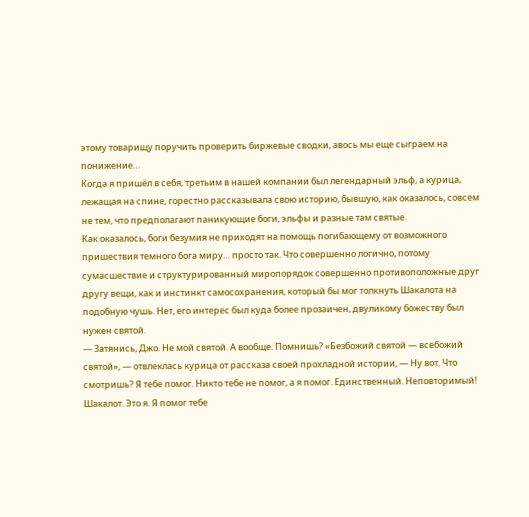этому товарищу поручить проверить биржевые сводки, авось мы еще сыграем на понижение…
Когда я пришёл в себя, третьим в нашей компании был легендарный эльф, а курица, лежащая на спине, горестно рассказывала свою историю, бывшую, как оказалось, совсем не тем, что предполагают паникующие боги, эльфы и разные там святые.
Как оказалось, боги безумия не приходят на помощь погибающему от возможного пришествия темного бога миру… просто так. Что совершенно логично, потому сумасшествие и структурированный миропорядок совершенно противоположные друг другу вещи, как и инстинкт самосохранения, который бы мог толкнуть Шакалота на подобную чушь. Нет, его интерес был куда более прозаичен, двуликому божеству был нужен святой.
— Затянись, Джо. Не мой святой. А вообще. Помнишь? «Безбожий святой — всебожий святой», — отвлеклась курица от рассказа своей прохладной истории, — Ну вот. Что смотришь? Я тебе помог. Никто тебе не помог, а я помог. Единственный. Неповторимый! Шакалот. Это я. Я помог тебе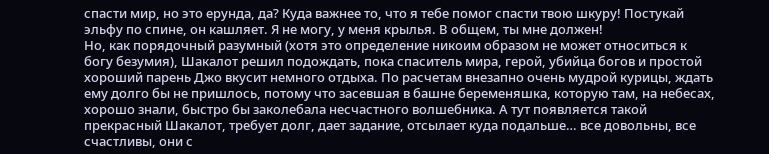спасти мир, но это ерунда, да? Куда важнее то, что я тебе помог спасти твою шкуру! Постукай эльфу по спине, он кашляет. Я не могу, у меня крылья. В общем, ты мне должен!
Но, как порядочный разумный (хотя это определение никоим образом не может относиться к богу безумия), Шакалот решил подождать, пока спаситель мира, герой, убийца богов и простой хороший парень Джо вкусит немного отдыха. По расчетам внезапно очень мудрой курицы, ждать ему долго бы не пришлось, потому что засевшая в башне беременяшка, которую там, на небесах, хорошо знали, быстро бы заколебала несчастного волшебника. А тут появляется такой прекрасный Шакалот, требует долг, дает задание, отсылает куда подальше… все довольны, все счастливы, они с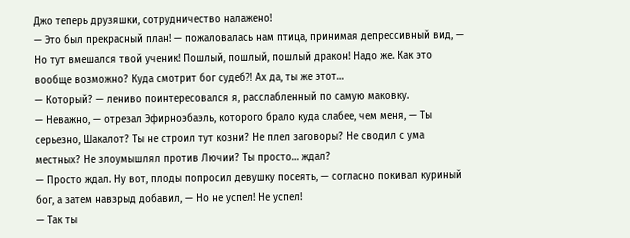Джо теперь друзяшки, сотрудничество налажено!
— Это был прекрасный план! — пожаловалась нам птица, принимая депрессивный вид, — Но тут вмешался твой ученик! Пошлый, пошлый, пошлый дракон! Надо же. Как это вообще возможно? Куда смотрит бог судеб⁈ Ах да, ты же этот…
— Который? — лениво поинтересовался я, расслабленный по самую маковку.
— Неважно, — отрезал Эфирноэбаэль, которого брало куда слабее, чем меня, — Ты серьезно, Шакалот? Ты не строил тут козни? Не плел заговоры? Не сводил с ума местных? Не злоумышлял против Лючии? Ты просто… ждал?
— Просто ждал. Ну вот, плоды попросил девушку посеять, — согласно покивал куриный бог, а затем навзрыд добавил, — Но не успел! Не успел!
— Так ты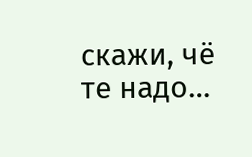скажи, чё те надо…